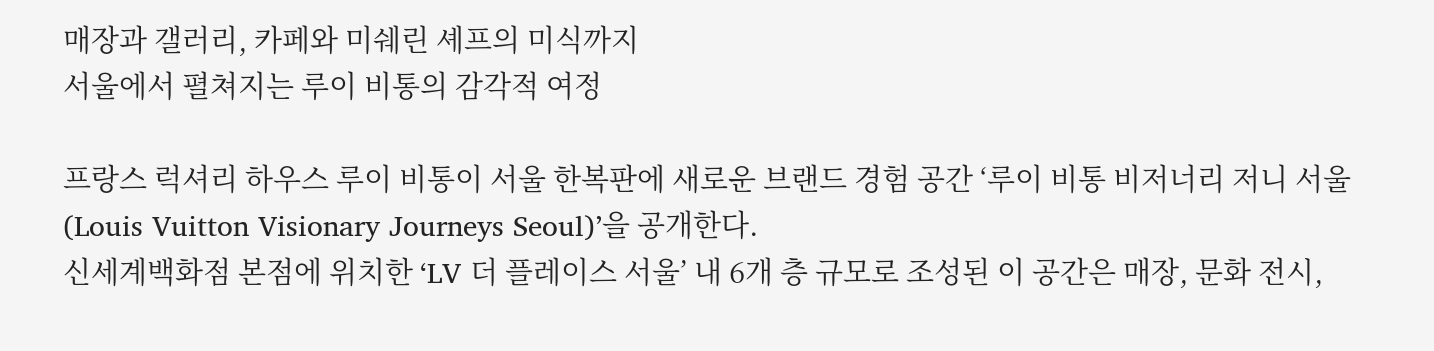매장과 갤러리, 카페와 미쉐린 셰프의 미식까지
서울에서 펼쳐지는 루이 비통의 감각적 여정

프랑스 럭셔리 하우스 루이 비통이 서울 한복판에 새로운 브랜드 경험 공간 ‘루이 비통 비저너리 저니 서울(Louis Vuitton Visionary Journeys Seoul)’을 공개한다.
신세계백화점 본점에 위치한 ‘LV 더 플레이스 서울’ 내 6개 층 규모로 조성된 이 공간은 매장, 문화 전시,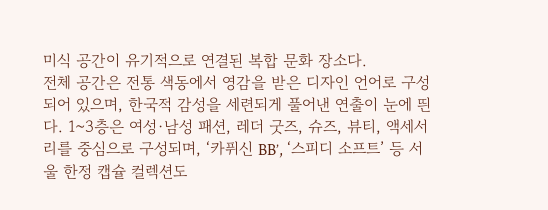미식 공간이 유기적으로 연결된 복합 문화 장소다.
전체 공간은 전통 색동에서 영감을 받은 디자인 언어로 구성되어 있으며, 한국적 감성을 세련되게 풀어낸 연출이 눈에 띈다. 1~3층은 여성·남성 패션, 레더 굿즈, 슈즈, 뷰티, 액세서리를 중심으로 구성되며, ‘카퓌신 BB’, ‘스피디 소프트’ 등 서울 한정 캡슐 컬렉션도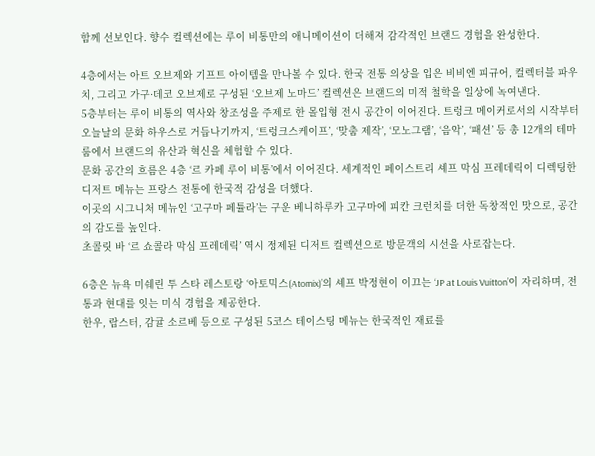함께 선보인다. 향수 컬렉션에는 루이 비통만의 애니메이션이 더해져 감각적인 브랜드 경험을 완성한다.

4층에서는 아트 오브제와 기프트 아이템을 만나볼 수 있다. 한국 전통 의상을 입은 비비엔 피규어, 컬렉터블 파우치, 그리고 가구·데코 오브제로 구성된 ‘오브제 노마드’ 컬렉션은 브랜드의 미적 철학을 일상에 녹여낸다.
5층부터는 루이 비통의 역사와 창조성을 주제로 한 몰입형 전시 공간이 이어진다. 트렁크 메이커로서의 시작부터 오늘날의 문화 하우스로 거듭나기까지, ‘트렁크스케이프’, ‘맞춤 제작’, ‘모노그램’, ‘음악’, ‘패션’ 등 총 12개의 테마 룸에서 브랜드의 유산과 혁신을 체험할 수 있다.
문화 공간의 흐름은 4층 ‘르 카페 루이 비통’에서 이어진다. 세계적인 페이스트리 셰프 막심 프레데릭이 디렉팅한 디저트 메뉴는 프랑스 전통에 한국적 감성을 더했다.
이곳의 시그니처 메뉴인 ‘고구마 페튤라’는 구운 베니하루카 고구마에 피칸 크런치를 더한 독창적인 맛으로, 공간의 감도를 높인다.
초콜릿 바 ‘르 쇼콜라 막심 프레데릭’ 역시 정제된 디저트 컬렉션으로 방문객의 시선을 사로잡는다.

6층은 뉴욕 미쉐린 투 스타 레스토랑 ‘아토믹스(Atomix)’의 셰프 박정현이 이끄는 ‘JP at Louis Vuitton’이 자리하며, 전통과 현대를 잇는 미식 경험을 제공한다.
한우, 랍스터, 감귤 소르베 등으로 구성된 5코스 테이스팅 메뉴는 한국적인 재료를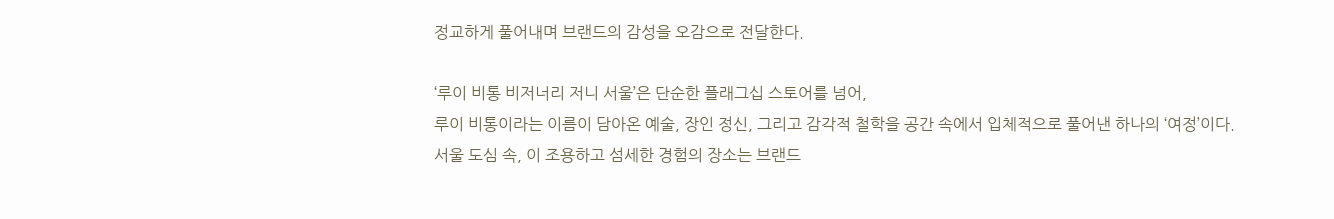정교하게 풀어내며 브랜드의 감성을 오감으로 전달한다.

‘루이 비통 비저너리 저니 서울’은 단순한 플래그십 스토어를 넘어,
루이 비통이라는 이름이 담아온 예술, 장인 정신, 그리고 감각적 철학을 공간 속에서 입체적으로 풀어낸 하나의 ‘여정’이다.
서울 도심 속, 이 조용하고 섬세한 경험의 장소는 브랜드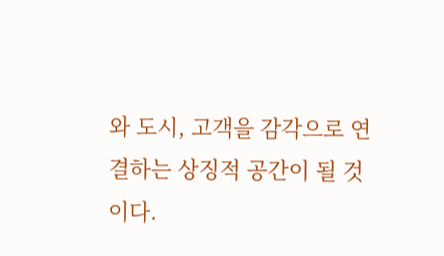와 도시, 고객을 감각으로 연결하는 상징적 공간이 될 것이다.